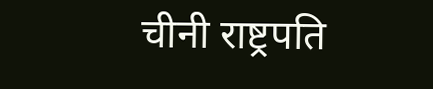चीनी राष्ट्रपति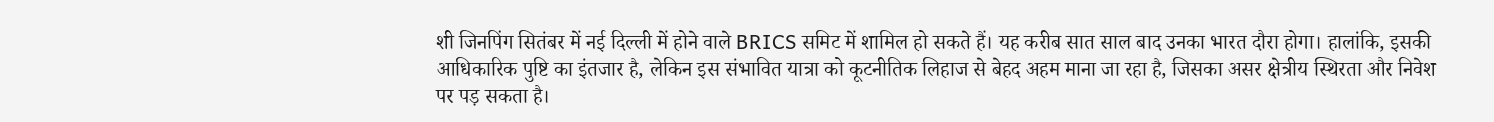शी जिनपिंग सितंबर में नई दिल्ली में होने वाले BRICS समिट में शामिल हो सकते हैं। यह करीब सात साल बाद उनका भारत दौरा होगा। हालांकि, इसकी आधिकारिक पुष्टि का इंतजार है, लेकिन इस संभावित यात्रा को कूटनीतिक लिहाज से बेहद अहम माना जा रहा है, जिसका असर क्षेत्रीय स्थिरता और निवेश पर पड़ सकता है।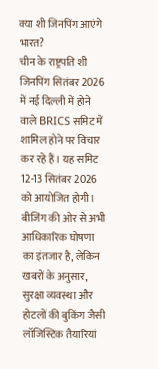क्या शी जिनपिंग आएंगे भारत?
चीन के राष्ट्रपति शी जिनपिंग सितंबर 2026 में नई दिल्ली में होने वाले BRICS समिट में शामिल होने पर विचार कर रहे हैं। यह समिट 12-13 सितंबर 2026 को आयोजित होगी। बीजिंग की ओर से अभी आधिकारिक घोषणा का इंतजार है, लेकिन खबरों के अनुसार, सुरक्षा व्यवस्था और होटलों की बुकिंग जैसी लॉजिस्टिक तैयारियां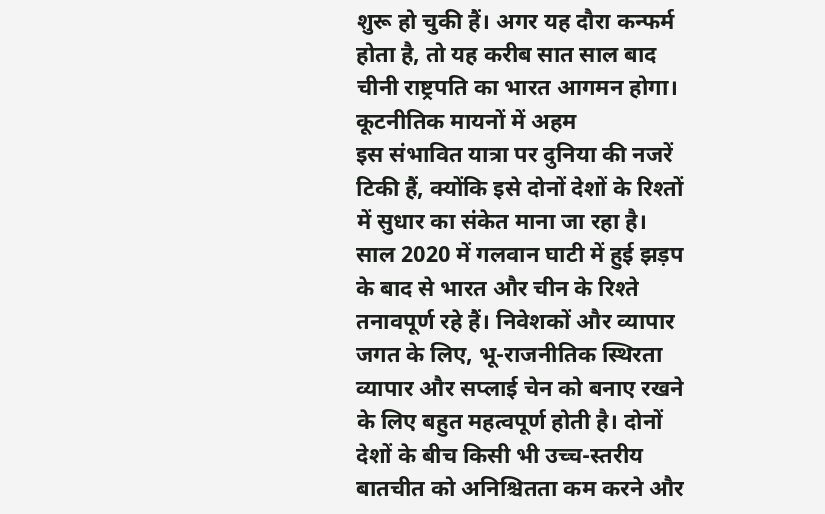शुरू हो चुकी हैं। अगर यह दौरा कन्फर्म होता है, तो यह करीब सात साल बाद चीनी राष्ट्रपति का भारत आगमन होगा।
कूटनीतिक मायनों में अहम
इस संभावित यात्रा पर दुनिया की नजरें टिकी हैं, क्योंकि इसे दोनों देशों के रिश्तों में सुधार का संकेत माना जा रहा है। साल 2020 में गलवान घाटी में हुई झड़प के बाद से भारत और चीन के रिश्ते तनावपूर्ण रहे हैं। निवेशकों और व्यापार जगत के लिए, भू-राजनीतिक स्थिरता व्यापार और सप्लाई चेन को बनाए रखने के लिए बहुत महत्वपूर्ण होती है। दोनों देशों के बीच किसी भी उच्च-स्तरीय बातचीत को अनिश्चितता कम करने और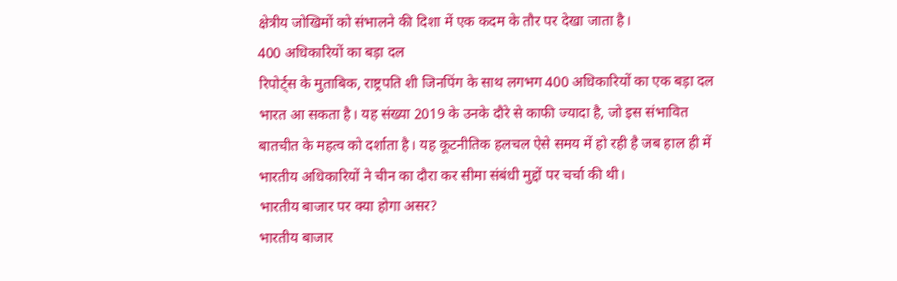क्षेत्रीय जोखिमों को संभालने की दिशा में एक कदम के तौर पर देखा जाता है।
400 अधिकारियों का बड़ा दल
रिपोर्ट्स के मुताबिक, राष्ट्रपति शी जिनपिंग के साथ लगभग 400 अधिकारियों का एक बड़ा दल भारत आ सकता है। यह संख्या 2019 के उनके दौरे से काफी ज्यादा है, जो इस संभावित बातचीत के महत्व को दर्शाता है। यह कूटनीतिक हलचल ऐसे समय में हो रही है जब हाल ही में भारतीय अधिकारियों ने चीन का दौरा कर सीमा संबंधी मुद्दों पर चर्चा की थी।
भारतीय बाजार पर क्या होगा असर?
भारतीय बाजार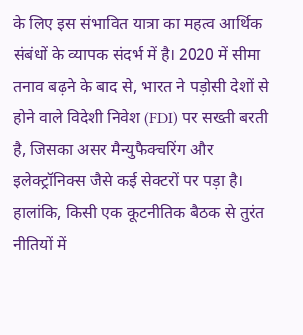के लिए इस संभावित यात्रा का महत्व आर्थिक संबंधों के व्यापक संदर्भ में है। 2020 में सीमा तनाव बढ़ने के बाद से, भारत ने पड़ोसी देशों से होने वाले विदेशी निवेश (FDI) पर सख्ती बरती है, जिसका असर मैन्युफैक्चरिंग और इलेक्ट्रॉनिक्स जैसे कई सेक्टरों पर पड़ा है। हालांकि, किसी एक कूटनीतिक बैठक से तुरंत नीतियों में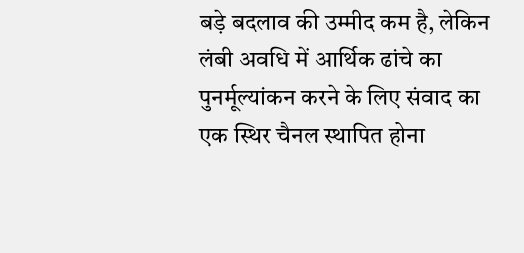बड़े बदलाव की उम्मीद कम है, लेकिन लंबी अवधि में आर्थिक ढांचे का पुनर्मूल्यांकन करने के लिए संवाद का एक स्थिर चैनल स्थापित होना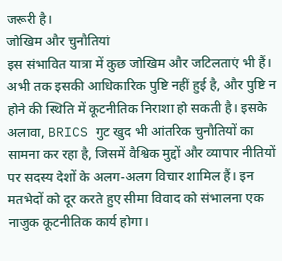जरूरी है।
जोखिम और चुनौतियां
इस संभावित यात्रा में कुछ जोखिम और जटिलताएं भी हैं। अभी तक इसकी आधिकारिक पुष्टि नहीं हुई है, और पुष्टि न होने की स्थिति में कूटनीतिक निराशा हो सकती है। इसके अलावा, BRICS गुट खुद भी आंतरिक चुनौतियों का सामना कर रहा है, जिसमें वैश्विक मुद्दों और व्यापार नीतियों पर सदस्य देशों के अलग-अलग विचार शामिल हैं। इन मतभेदों को दूर करते हुए सीमा विवाद को संभालना एक नाजुक कूटनीतिक कार्य होगा।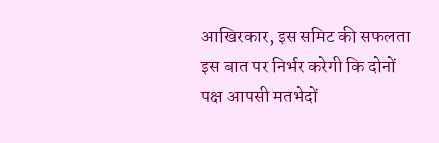आखिरकार, इस समिट की सफलता इस बात पर निर्भर करेगी कि दोनों पक्ष आपसी मतभेदों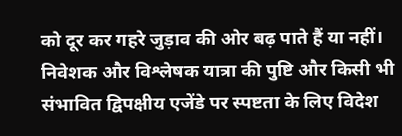को दूर कर गहरे जुड़ाव की ओर बढ़ पाते हैं या नहीं। निवेशक और विश्लेषक यात्रा की पुष्टि और किसी भी संभावित द्विपक्षीय एजेंडे पर स्पष्टता के लिए विदेश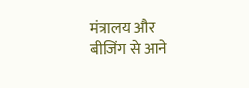मंत्रालय और बीजिंग से आने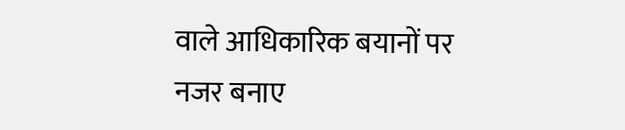वाले आधिकारिक बयानों पर नजर बनाए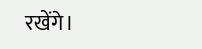रखेंगे।